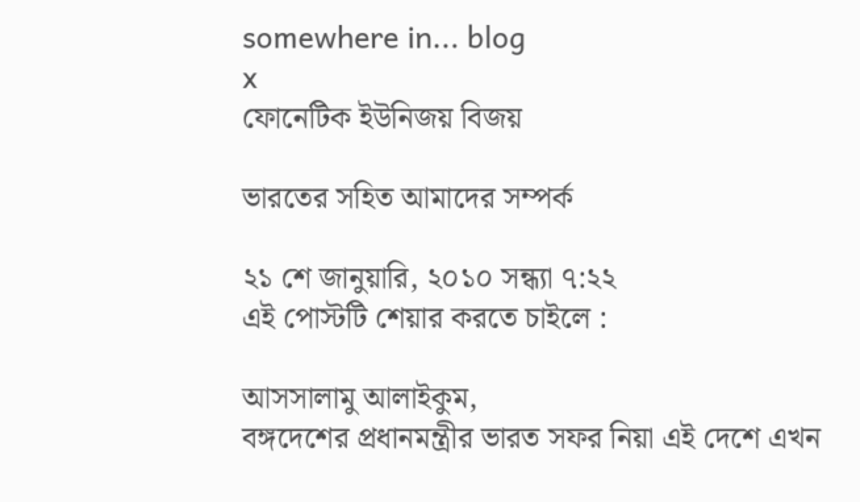somewhere in... blog
x
ফোনেটিক ইউনিজয় বিজয়

ভারতের সহিত আমাদের সম্পর্ক

২১ শে জানুয়ারি, ২০১০ সন্ধ্যা ৭:২২
এই পোস্টটি শেয়ার করতে চাইলে :

আসসালামু আলাইকুম,
বঙ্গদেশের প্রধানমন্ত্রীর ভারত সফর নিয়া এই দেশে এখন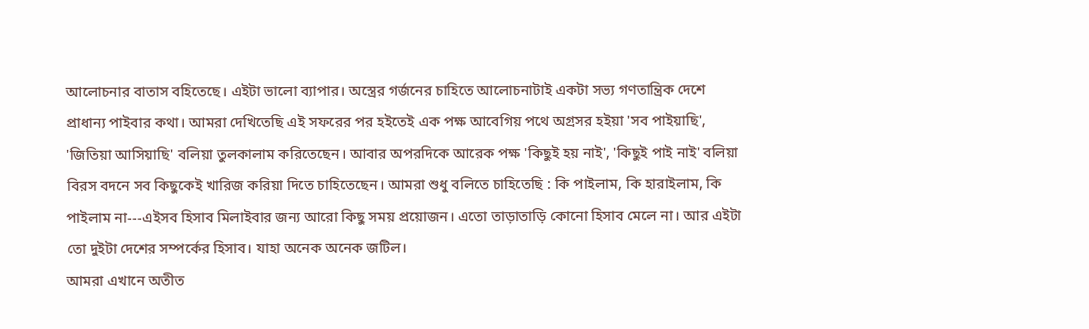আলোচনার বাতাস বহিতেছে। এইটা ভালো ব্যাপার। অস্ত্রের গর্জনের চাহিতে আলোচনাটাই একটা সভ্য গণতান্ত্রিক দেশে প্রাধান্য পাইবার কথা। আমরা দেখিতেছি এই সফরের পর হইতেই এক পক্ষ আবেগিয় পথে অগ্রসর হইয়া 'সব পাইয়াছি', 'জিতিয়া আসিয়াছি' বলিয়া তুলকালাম করিতেছেন। আবার অপরদিকে আরেক পক্ষ 'কিছুই হয় নাই', 'কিছুই পাই নাই' বলিয়া বিরস বদনে সব কিছুকেই খারিজ করিয়া দিতে চাহিতেছেন। আমরা শুধু বলিতে চাহিতেছি : কি পাইলাম, কি হারাইলাম, কি পাইলাম না---এইসব হিসাব মিলাইবার জন্য আরো কিছু সময় প্রয়োজন। এতো তাড়াতাড়ি কোনো হিসাব মেলে না। আর এইটা তো দুইটা দেশের সম্পর্কের হিসাব। যাহা অনেক অনেক জটিল।
আমরা এখানে অতীত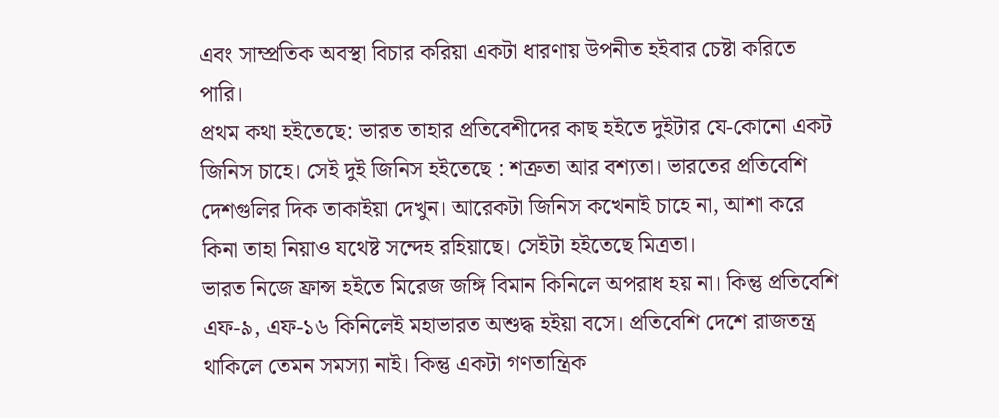এবং সাম্প্রতিক অবস্থা বিচার করিয়া একটা ধারণায় উপনীত হইবার চেষ্টা করিতে পারি।
প্রথম কথা হইতেছে: ভারত তাহার প্রতিবেশীদের কাছ হইতে দুইটার যে-কোনো একট জিনিস চাহে। সেই দুই জিনিস হইতেছে : শত্রুতা আর বশ্যতা। ভারতের প্রতিবেশি দেশগুলির দিক তাকাইয়া দেখুন। আরেকটা জিনিস কখেনাই চাহে না, আশা করে কিনা তাহা নিয়াও যথেষ্ট সন্দেহ রহিয়াছে। সেইটা হইতেছে মিত্রতা।
ভারত নিজে ফ্রান্স হইতে মিরেজ জঙ্গি বিমান কিনিলে অপরাধ হয় না। কিন্তু প্রতিবেশি এফ-৯, এফ-১৬ কিনিলেই মহাভারত অশুদ্ধ হইয়া বসে। প্রতিবেশি দেশে রাজতন্ত্র থাকিলে তেমন সমস্যা নাই। কিন্তু একটা গণতান্ত্রিক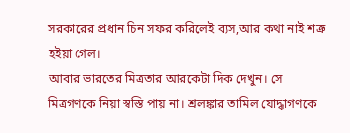সরকারের প্রধান চিন সফর করিলেই ব্যস,আর কথা নাই শত্রু হইয়া গেল।
আবার ভারতের মিত্রতার আরকেটা দিক দেখুন। সে মিত্রগণকে নিয়া স্বস্তি পায় না। শ্রলঙ্কার তামিল যোদ্ধাগণকে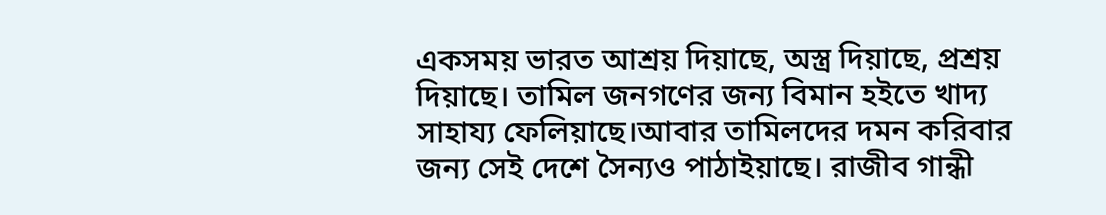একসময় ভারত আশ্রয় দিয়াছে, অস্ত্র দিয়াছে, প্রশ্রয় দিয়াছে। তামিল জনগণের জন্য বিমান হইতে খাদ্য সাহায্য ফেলিয়াছে।আবার তামিলদের দমন করিবার জন্য সেই দেশে সৈন্যও পাঠাইয়াছে। রাজীব গান্ধী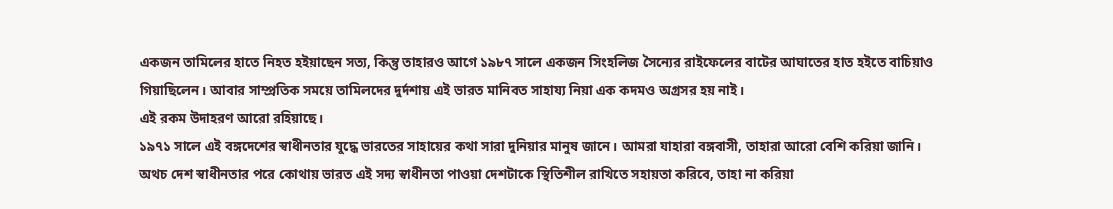একজন তামিলের হাতে নিহত হইয়াছেন সত্য, কিন্তু তাহারও আগে ১৯৮৭ সালে একজন সিংহলিজ সৈন্যের রাইফেলের বাটের আঘাতের হাত হইতে বাচিয়াও গিয়াছিলেন। আবার সাম্প্রতিক সময়ে তামিলদের দুর্দশায় এই ভারত মানিবত সাহায্য নিয়া এক কদমও অগ্রসর হয় নাই।
এই রকম উদাহরণ আরো রহিয়াছে।
১৯৭১ সালে এই বঙ্গদেশের স্বাধীনতার যুদ্ধে ভারতের সাহায়ের কথা সারা দুনিয়ার মানুষ জানে। আমরা যাহারা বঙ্গবাসী, তাহারা আরো বেশি করিয়া জানি। অথচ দেশ স্বাধীনতার পরে কোথায় ভারত এই সদ্য স্বাধীনতা পাওয়া দেশটাকে স্থিতিশীল রাখিতে সহায়তা করিবে, তাহা না করিয়া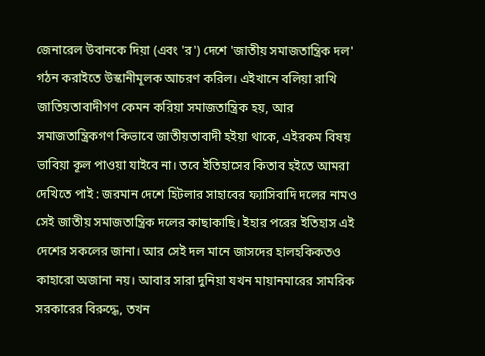জেনারেল উবানকে দিয়া (এবং 'র') দেশে 'জাতীয় সমাজতান্ত্রিক দল' গঠন করাইতে উস্কানীমূলক আচরণ করিল। এইখানে বলিয়া রাখি জাতিয়তাবাদীগণ কেমন করিয়া সমাজতান্ত্রিক হয়, আর সমাজতান্ত্রিকগণ কিভাবে জাতীয়তাবাদী হইয়া থাকে, এইরকম বিষয় ভাবিয়া কূল পাওয়া যাইবে না। তবে ইতিহাসের কিতাব হইতে আমরা দেখিতে পাই : জরমান দেশে হিটলার সাহাবের ফ্যাসিবাদি দলের নামও সেই জাতীয় সমাজতান্ত্রিক দলের কাছাকাছি। ইহার পরের ইতিহাস এই দেশের সকলের জানা। আর সেই দল মানে জাসদের হালহকিকতও কাহারো অজানা নয়। আবার সারা দুনিয়া যখন মায়ানমারের সামরিক সরকারের বিরুদ্ধে, তখন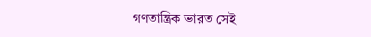গণতান্ত্রিক ভারত সেই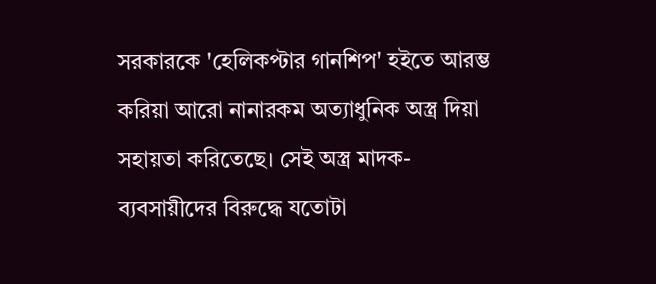সরকারকে 'হেলিকপ্টার গানশিপ' হইতে আরম্ভ করিয়া আরো নানারকম অত্যাধুনিক অস্ত্র দিয়া সহায়তা করিতেছে। সেই অস্ত্র মাদক-ব্যবসায়ীদের বিরুদ্ধে যতোটা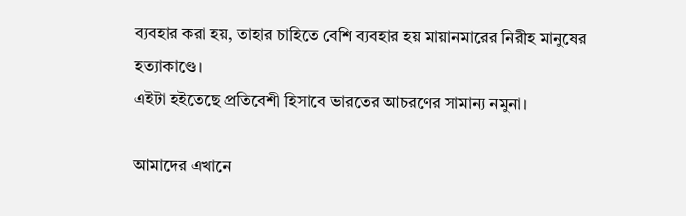ব্যবহার করা হয়, তাহার চাহিতে বেশি ব্যবহার হয় মায়ানমারের নিরীহ মানুষের হত্যাকাণ্ডে।
এইটা হইতেছে প্রতিবেশী হিসাবে ভারতের আচরণের সামান্য নমুনা।

আমাদের এখানে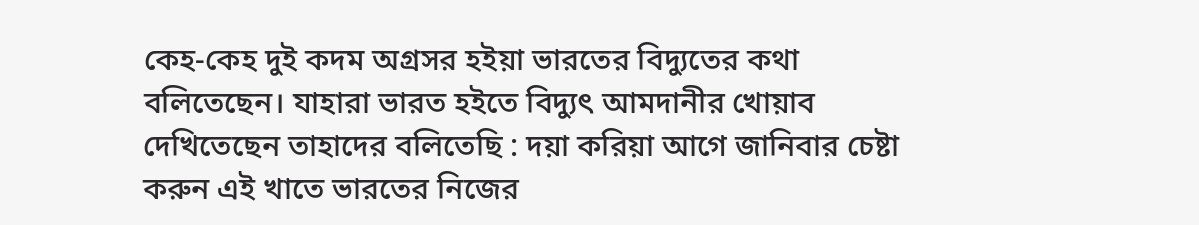কেহ-কেহ দুই কদম অগ্রসর হইয়া ভারতের বিদ্যুতের কথা বলিতেছেন। যাহারা ভারত হইতে বিদ্যুৎ আমদানীর খোয়াব দেখিতেছেন তাহাদের বলিতেছি : দয়া করিয়া আগে জানিবার চেষ্টা করুন এই খাতে ভারতের নিজের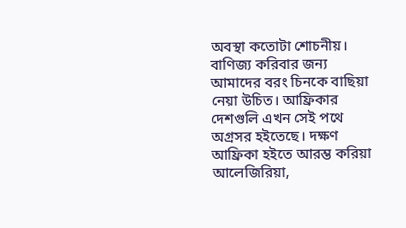অবস্থা কতোটা শোচনীয়।
বাণিজ্য করিবার জন্য আমাদের বরং চিনকে বাছিয়া নেয়া উচিত। আফ্রিকার দেশগুলি এখন সেই পথে অগ্রসর হইতেছে। দক্ষণ আফ্রিকা হইতে আরম্ভ করিয়া আলেজিরিয়া,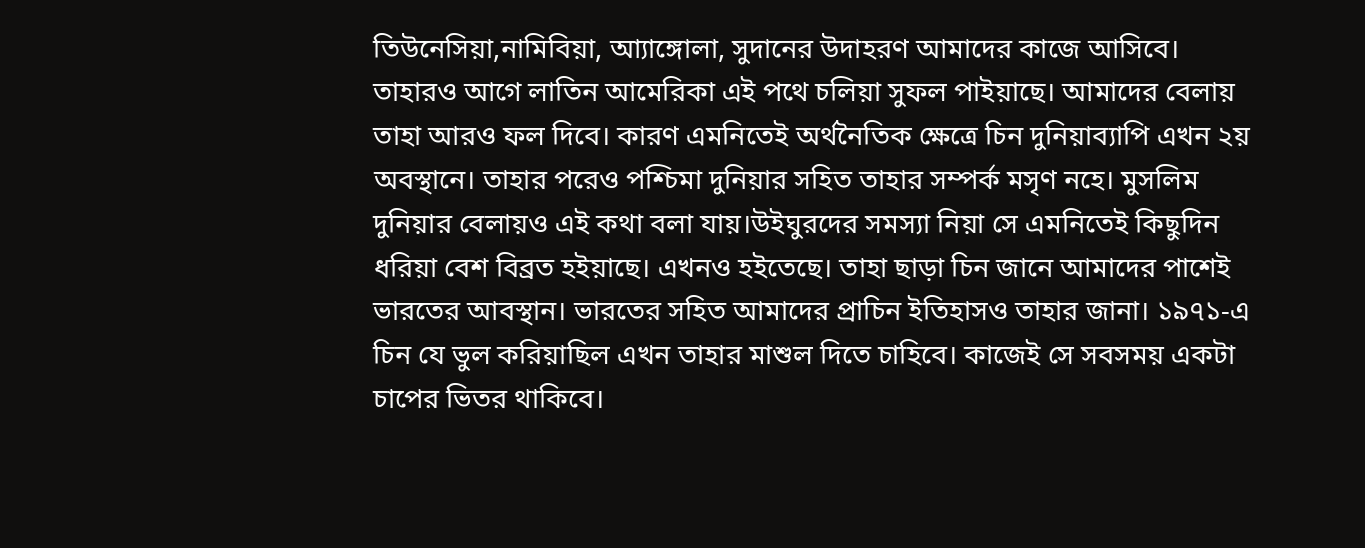তিউনেসিয়া,নামিবিয়া, আ্যাঙ্গোলা, সুদানের উদাহরণ আমাদের কাজে আসিবে। তাহারও আগে লাতিন আমেরিকা এই পথে চলিয়া সুফল পাইয়াছে। আমাদের বেলায় তাহা আরও ফল দিবে। কারণ এমনিতেই অর্থনৈতিক ক্ষেত্রে চিন দুনিয়াব্যাপি এখন ২য় অবস্থানে। তাহার পরেও পশ্চিমা দুনিয়ার সহিত তাহার সম্পর্ক মসৃণ নহে। মুসলিম দুনিয়ার বেলায়ও এই কথা বলা যায়।উইঘুরদের সমস্যা নিয়া সে এমনিতেই কিছুদিন ধরিয়া বেশ বিব্রত হইয়াছে। এখনও হইতেছে। তাহা ছাড়া চিন জানে আমাদের পাশেই ভারতের আবস্থান। ভারতের সহিত আমাদের প্রাচিন ইতিহাসও তাহার জানা। ১৯৭১-এ চিন যে ভুল করিয়াছিল এখন তাহার মাশুল দিতে চাহিবে। কাজেই সে সবসময় একটা চাপের ভিতর থাকিবে।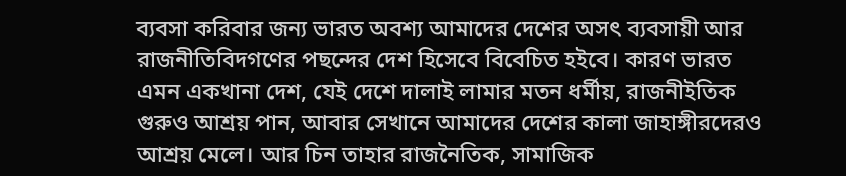ব্যবসা করিবার জন্য ভারত অবশ্য আমাদের দেশের অসৎ ব্যবসায়ী আর রাজনীতিবিদগণের পছন্দের দেশ হিসেবে বিবেচিত হইবে। কারণ ভারত এমন একখানা দেশ, যেই দেশে দালাই লামার মতন ধর্মীয়, রাজনীইতিক গুরুও আশ্রয় পান, আবার সেখানে আমাদের দেশের কালা জাহাঙ্গীরদেরও আশ্রয় মেলে। আর চিন তাহার রাজনৈতিক, সামাজিক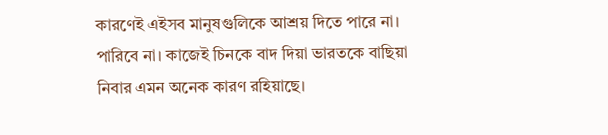কারণেই এইসব মানুষগুলিকে আশ্রয় দিতে পারে না। পারিবে না। কাজেই চিনকে বাদ দিয়া ভারতকে বাছিয়া নিবার এমন অনেক কারণ রহিয়াছে।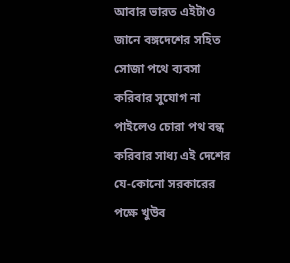আবার ভারত এইটাও জানে বঙ্গদেশের সহিত সোজা পথে ব্যবসা করিবার সুযোগ না পাইলেও চোরা পথ বন্ধ করিবার সাধ্য এই দেশের যে-কোনো সরকারের পক্ষে খুউব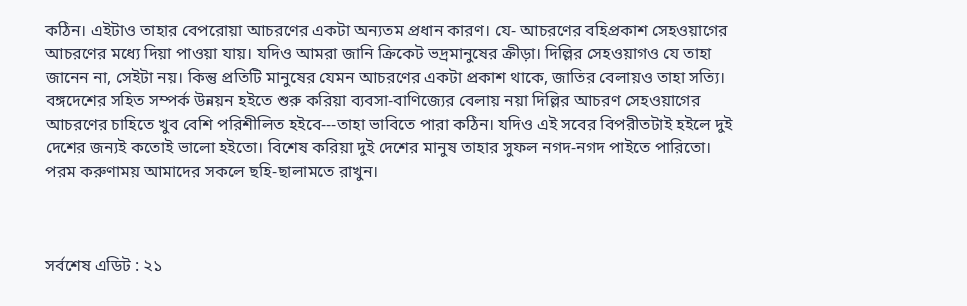কঠিন। এইটাও তাহার বেপরোয়া আচরণের একটা অন্যতম প্রধান কারণ। যে- আচরণের বহিপ্রকাশ সেহওয়াগের আচরণের মধ্যে দিয়া পাওয়া যায়। যদিও আমরা জানি ক্রিকেট ভদ্রমানুষের ক্রীড়া। দিল্লির সেহওয়াগও যে তাহা জানেন না, সেইটা নয়। কিন্তু প্রতিটি মানুষের যেমন আচরণের একটা প্রকাশ থাকে, জাতির বেলায়ও তাহা সত্যি। বঙ্গদেশের সহিত সম্পর্ক উন্নয়ন হইতে শুরু করিয়া ব্যবসা-বাণিজ্যের বেলায় নয়া দিল্লির আচরণ সেহওয়াগের আচরণের চাহিতে খুব বেশি পরিশীলিত হইবে---তাহা ভাবিতে পারা কঠিন। যদিও এই সবের বিপরীতটাই হইলে দুই দেশের জন্যই কতোই ভালো হইতো। বিশেষ করিয়া দুই দেশের মানুষ তাহার সুফল নগদ-নগদ পাইতে পারিতো।
পরম করুণাময় আমাদের সকলে ছহি-ছালামতে রাখুন।



সর্বশেষ এডিট : ২১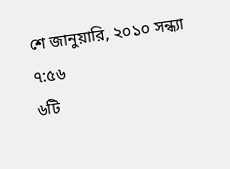শে জানুয়ারি, ২০১০ সন্ধ্যা ৭:৫৬
৬টি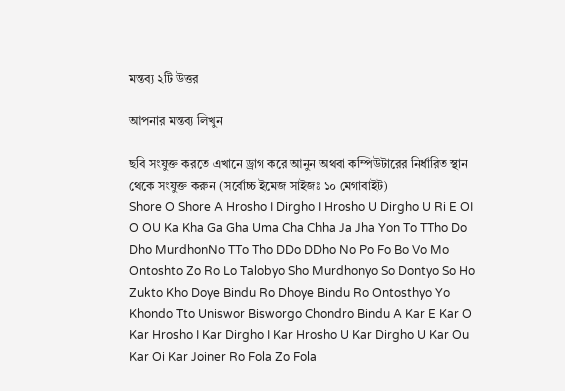মন্তব্য ২টি উত্তর

আপনার মন্তব্য লিখুন

ছবি সংযুক্ত করতে এখানে ড্রাগ করে আনুন অথবা কম্পিউটারের নির্ধারিত স্থান থেকে সংযুক্ত করুন (সর্বোচ্চ ইমেজ সাইজঃ ১০ মেগাবাইট)
Shore O Shore A Hrosho I Dirgho I Hrosho U Dirgho U Ri E OI O OU Ka Kha Ga Gha Uma Cha Chha Ja Jha Yon To TTho Do Dho MurdhonNo TTo Tho DDo DDho No Po Fo Bo Vo Mo Ontoshto Zo Ro Lo Talobyo Sho Murdhonyo So Dontyo So Ho Zukto Kho Doye Bindu Ro Dhoye Bindu Ro Ontosthyo Yo Khondo Tto Uniswor Bisworgo Chondro Bindu A Kar E Kar O Kar Hrosho I Kar Dirgho I Kar Hrosho U Kar Dirgho U Kar Ou Kar Oi Kar Joiner Ro Fola Zo Fola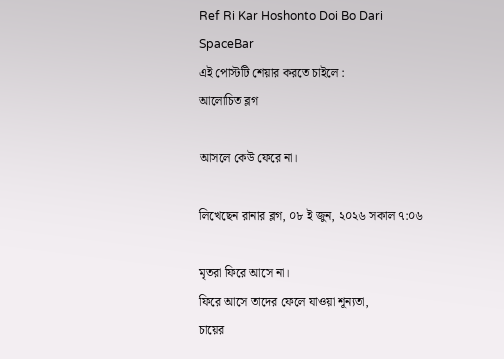Ref Ri Kar Hoshonto Doi Bo Dari SpaceBar
এই পোস্টটি শেয়ার করতে চাইলে :
আলোচিত ব্লগ

আসলে কেউ ফেরে না।

লিখেছেন রানার ব্লগ, ০৮ ই জুন, ২০২৬ সকাল ৭:০৬

মৃতরা ফিরে আসে না।
ফিরে আসে তাদের ফেলে যাওয়া শূন্যতা,
চায়ের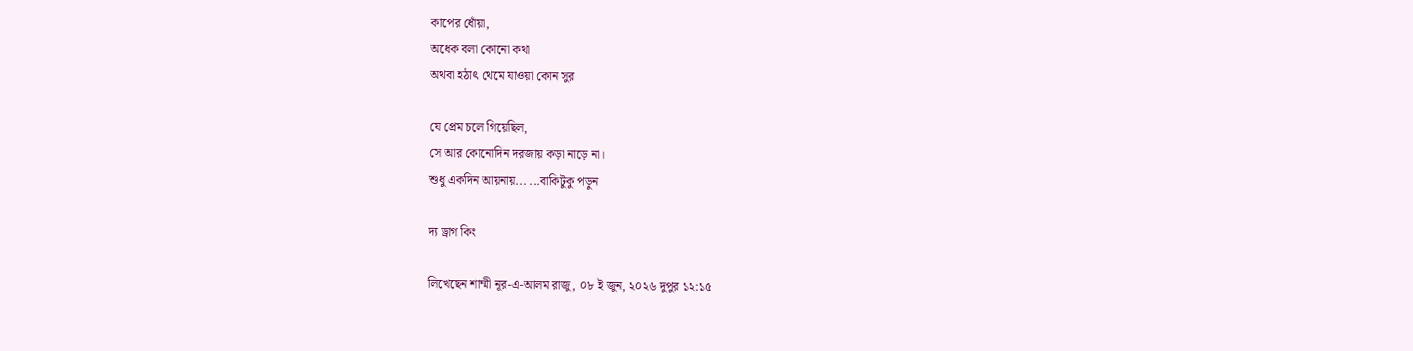কাপের ধোঁয়া,
অধেক বলা কোনো কথা
অথবা হঠাৎ থেমে যাওয়া কোন সুর

যে প্রেম চলে গিয়েছিল,
সে আর কোনোদিন দরজায় কড়া নাড়ে না।
শুধু একদিন আয়নায়... ...বাকিটুকু পড়ুন

দ্য ড্রাগ কিং

লিখেছেন শাম্মী নূর-এ-আলম রাজু, ০৮ ই জুন, ২০২৬ দুপুর ১২:১৫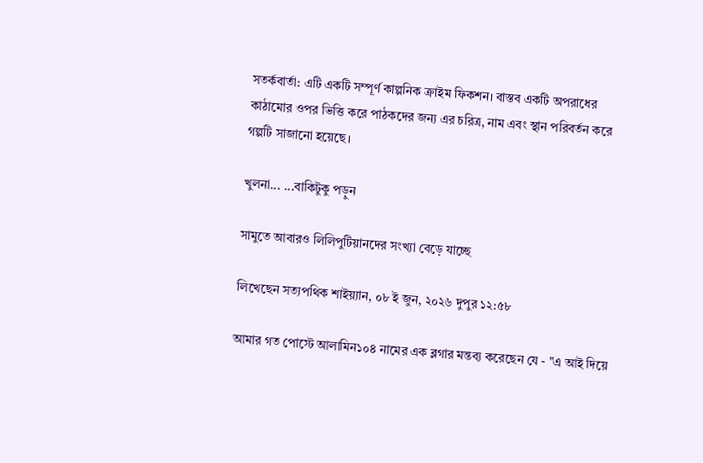সতর্কবার্তা: এটি একটি সম্পূর্ণ কাল্পনিক ক্রাইম ফিকশন। বাস্তব একটি অপরাধের কাঠামোর ওপর ভিত্তি করে পাঠকদের জন্য এর চরিত্র, নাম এবং স্থান পরিবর্তন করে গল্পটি সাজানো হয়েছে।

খুলনা... ...বাকিটুকু পড়ুন

সামুতে আবারও লিলিপুটিয়ানদের সংখ্যা বেড়ে যাচ্ছে

লিখেছেন সত্যপথিক শাইয়্যান, ০৮ ই জুন, ২০২৬ দুপুর ১২:৫৮

আমার গত পোস্টে আলামিন১০৪ নামের এক ব্লগার মন্তব্য করেছেন যে - "এ আই দিয়ে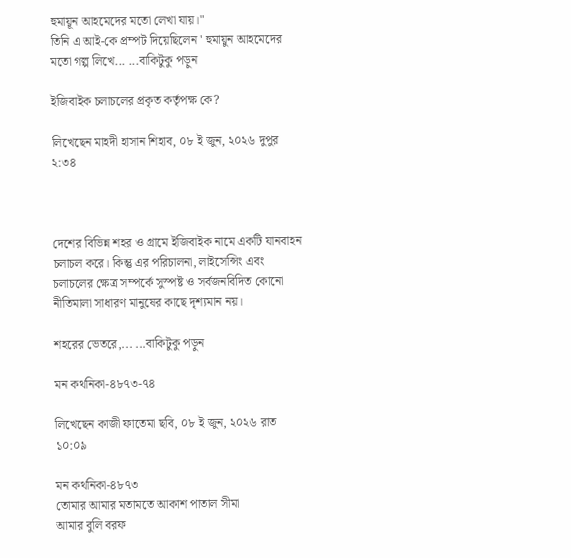হুমায়ূন আহমেদের মতো লেখা যায়।"
তিনি এ আই-কে প্রম্পট দিয়েছিলেন ' হুমায়ুন আহমেদের মতো গল্প লিখে... ...বাকিটুকু পড়ুন

ইজিবাইক চলাচলের প্রকৃত কর্তৃপক্ষ কে?

লিখেছেন মাহদী হাসান শিহাব, ০৮ ই জুন, ২০২৬ দুপুর ২:৩৪



দেশের বিভিন্ন শহর ও গ্রামে ইজিবাইক নামে একটি যানবাহন চলাচল করে। কিন্তু এর পরিচালনা, লাইসেন্সিং এবং চলাচলের ক্ষেত্র সম্পর্কে সুস্পষ্ট ও সর্বজনবিদিত কোনো নীতিমালা সাধারণ মানুষের কাছে দৃশ্যমান নয়।

শহরের ভেতরে,... ...বাকিটুকু পড়ুন

মন কথনিকা-৪৮৭৩-৭৪

লিখেছেন কাজী ফাতেমা ছবি, ০৮ ই জুন, ২০২৬ রাত ১০:০৯

মন কথনিকা-৪৮৭৩
তোমার আমার মতামতে আকাশ পাতাল সীমা
আমার বুলি বরফ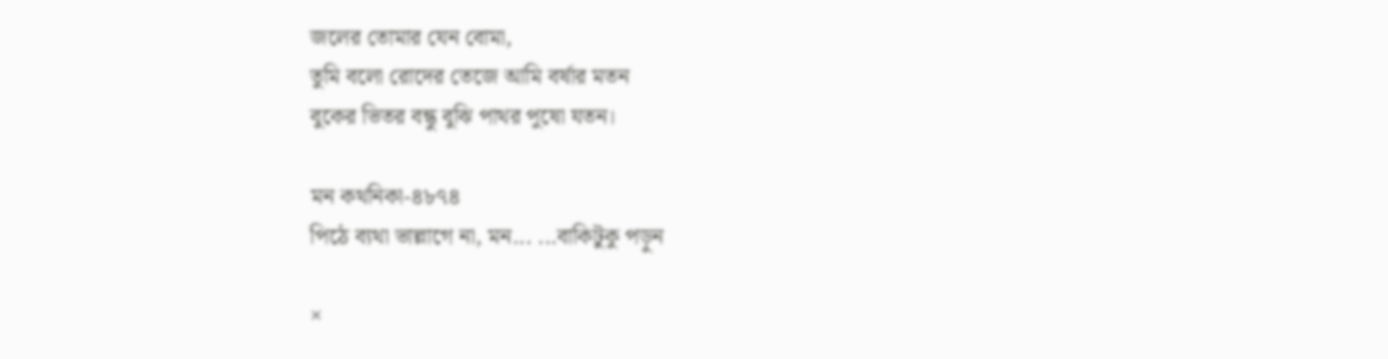জলের তোমার যেন বোমা,
তুমি বলো রোদের তেজে আমি বর্ষার মতন
বুকের ভিতর বন্ধু বুঝি পাথর পুষো যতন।

মন কথনিকা-৪৮৭৪
পিঠে ব্যথা ভাল্লাগে না, মন... ...বাকিটুকু পড়ুন

×